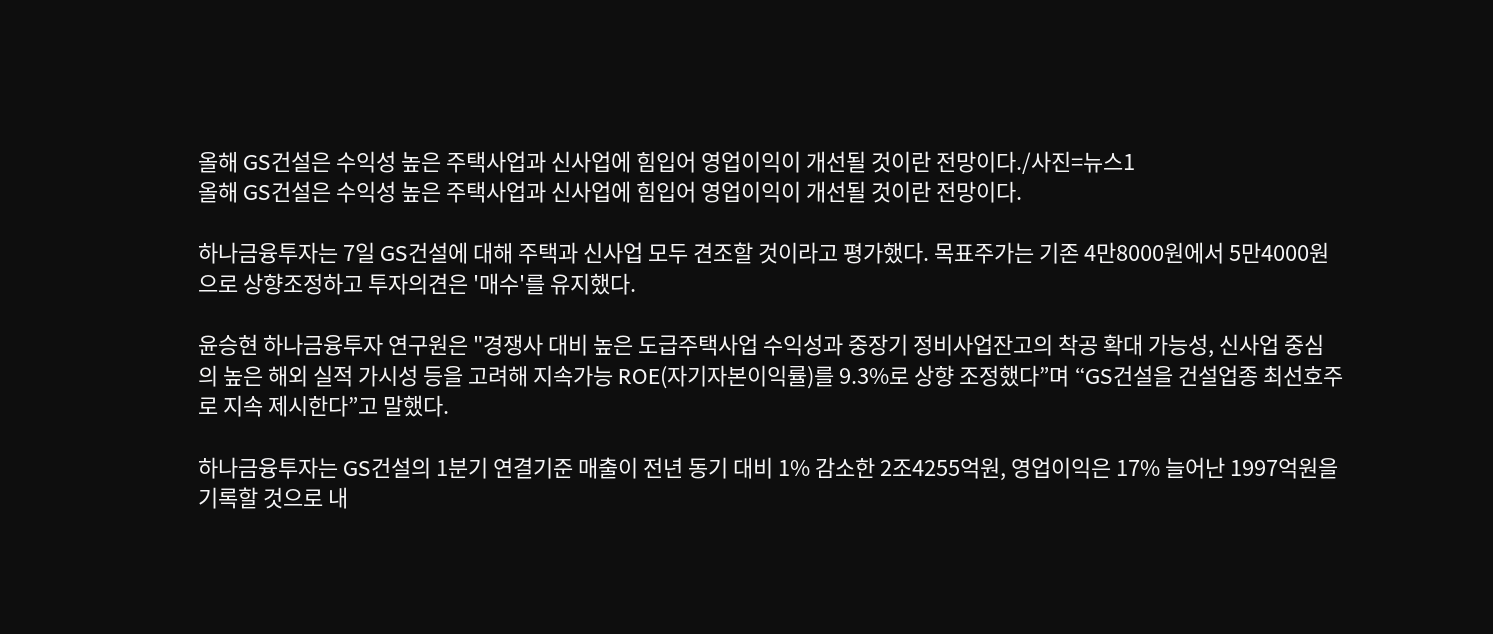올해 GS건설은 수익성 높은 주택사업과 신사업에 힘입어 영업이익이 개선될 것이란 전망이다./사진=뉴스1
올해 GS건설은 수익성 높은 주택사업과 신사업에 힘입어 영업이익이 개선될 것이란 전망이다.

하나금융투자는 7일 GS건설에 대해 주택과 신사업 모두 견조할 것이라고 평가했다. 목표주가는 기존 4만8000원에서 5만4000원으로 상향조정하고 투자의견은 '매수'를 유지했다.

윤승현 하나금융투자 연구원은 "경쟁사 대비 높은 도급주택사업 수익성과 중장기 정비사업잔고의 착공 확대 가능성, 신사업 중심의 높은 해외 실적 가시성 등을 고려해 지속가능 ROE(자기자본이익률)를 9.3%로 상향 조정했다”며 “GS건설을 건설업종 최선호주로 지속 제시한다”고 말했다.

하나금융투자는 GS건설의 1분기 연결기준 매출이 전년 동기 대비 1% 감소한 2조4255억원, 영업이익은 17% 늘어난 1997억원을 기록할 것으로 내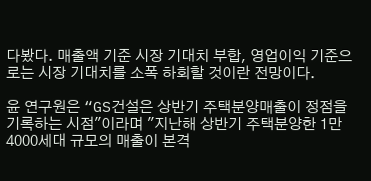다봤다. 매출액 기준 시장 기대치 부합, 영업이익 기준으로는 시장 기대치를 소폭 하회할 것이란 전망이다.

윤 연구원은 “GS건설은 상반기 주택분양매출이 정점을 기록하는 시점"이라며 "지난해 상반기 주택분양한 1만4000세대 규모의 매출이 본격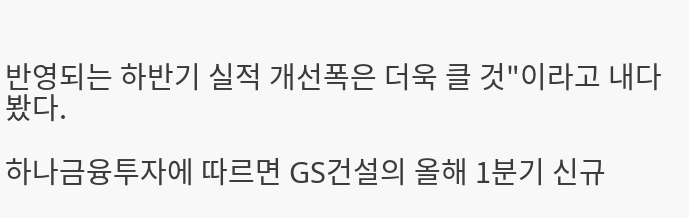반영되는 하반기 실적 개선폭은 더욱 클 것"이라고 내다봤다.

하나금융투자에 따르면 GS건설의 올해 1분기 신규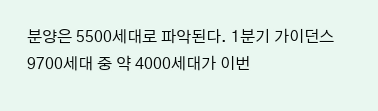분양은 5500세대로 파악된다. 1분기 가이던스 9700세대 중 약 4000세대가 이번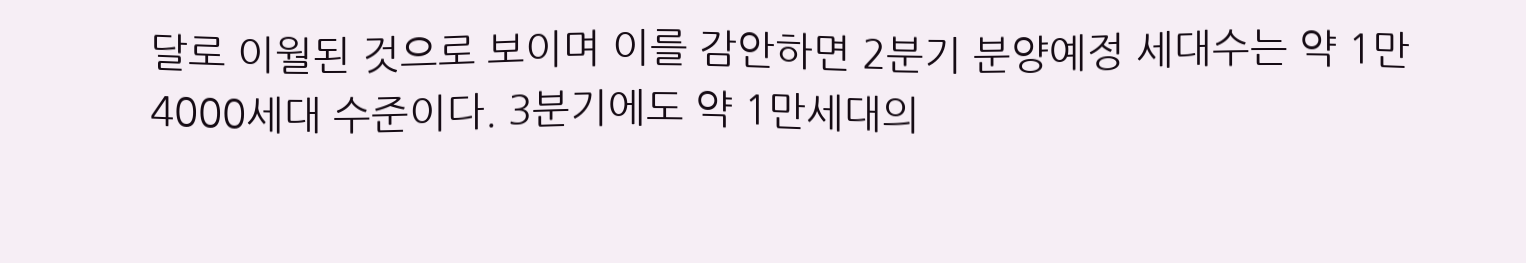달로 이월된 것으로 보이며 이를 감안하면 2분기 분양예정 세대수는 약 1만4000세대 수준이다. 3분기에도 약 1만세대의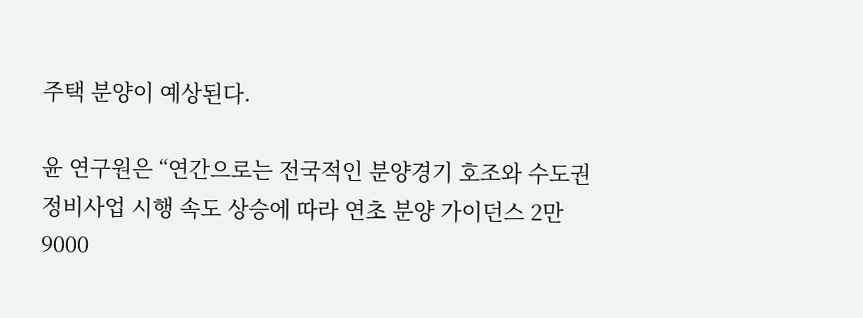주택 분양이 예상된다.

윤 연구원은 “연간으로는 전국적인 분양경기 호조와 수도권 정비사업 시행 속도 상승에 따라 연초 분양 가이던스 2만9000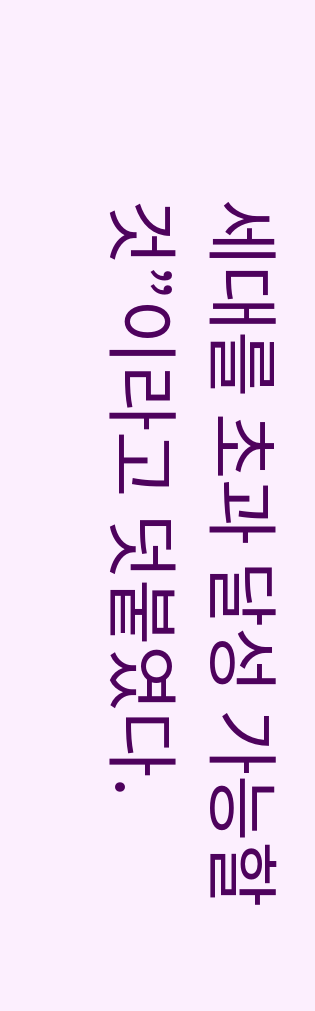세대를 초과 달성 가능할 것”이라고 덧붙였다.